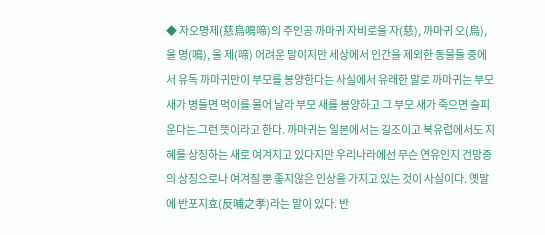◆ 자오명제(慈烏鳴啼)의 주인공 까마귀 자비로울 자(慈), 까마귀 오(烏), 울 명(鳴), 울 제(啼) 어려운 말이지만 세상에서 인간을 제외한 동물들 중에서 유독 까마귀만이 부모를 봉양한다는 사실에서 유래한 말로 까마귀는 부모 새가 병들면 먹이를 물어 날라 부모 새를 봉양하고 그 부모 새가 죽으면 슬피 운다는 그런 뜻이라고 한다. 까마귀는 일본에서는 길조이고 북유럽에서도 지혜를 상징하는 새로 여겨지고 있다지만 우리나라에선 무슨 연유인지 건망증의 상징으로나 여겨질 뿐 좋지않은 인상을 가지고 있는 것이 사실이다. 옛말에 반포지효(反哺之孝)라는 말이 있다. 반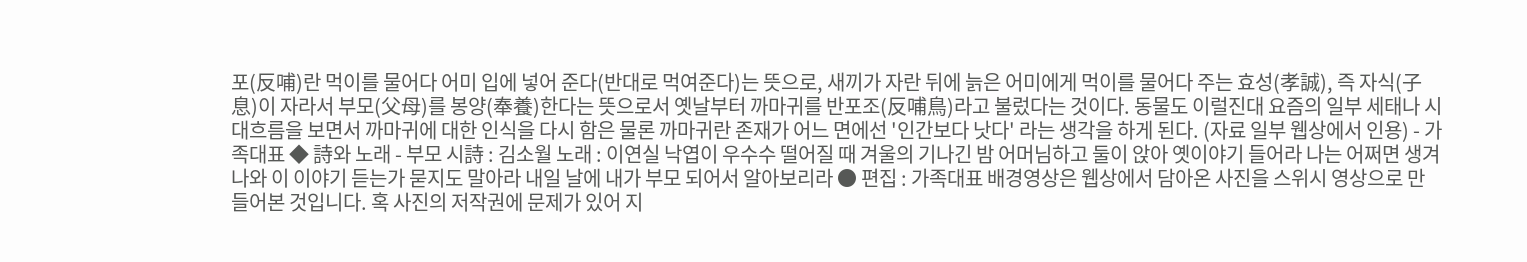포(反哺)란 먹이를 물어다 어미 입에 넣어 준다(반대로 먹여준다)는 뜻으로, 새끼가 자란 뒤에 늙은 어미에게 먹이를 물어다 주는 효성(孝誠), 즉 자식(子息)이 자라서 부모(父母)를 봉양(奉養)한다는 뜻으로서 옛날부터 까마귀를 반포조(反哺鳥)라고 불렀다는 것이다. 동물도 이럴진대 요즘의 일부 세태나 시대흐름을 보면서 까마귀에 대한 인식을 다시 함은 물론 까마귀란 존재가 어느 면에선 '인간보다 낫다' 라는 생각을 하게 된다. (자료 일부 웹상에서 인용) - 가족대표 ◆ 詩와 노래 - 부모 시詩 : 김소월 노래 : 이연실 낙엽이 우수수 떨어질 때 겨울의 기나긴 밤 어머님하고 둘이 앉아 옛이야기 들어라 나는 어쩌면 생겨 나와 이 이야기 듣는가 묻지도 말아라 내일 날에 내가 부모 되어서 알아보리라 ● 편집 : 가족대표 배경영상은 웹상에서 담아온 사진을 스위시 영상으로 만들어본 것입니다. 혹 사진의 저작권에 문제가 있어 지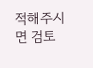적해주시면 검토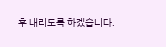후 내리도록 하겠습니다.